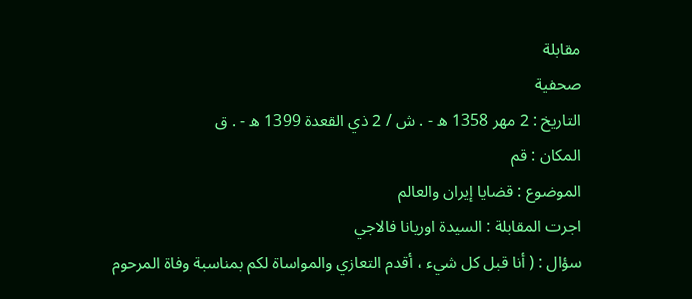مقابلة
صحفية
التاريخ : 2 مهر 1358 ه - . ش / 2 ذي القعدة 1399 ه - . ق
المكان : قم
الموضوع : قضايا إيران والعالم
اجرت المقابلة : السيدة اوريانا فالاجي
سؤال : ( أنا قبل كل شيء ، أقدم التعازي والمواساة لكم بمناسبة وفاة المرحوم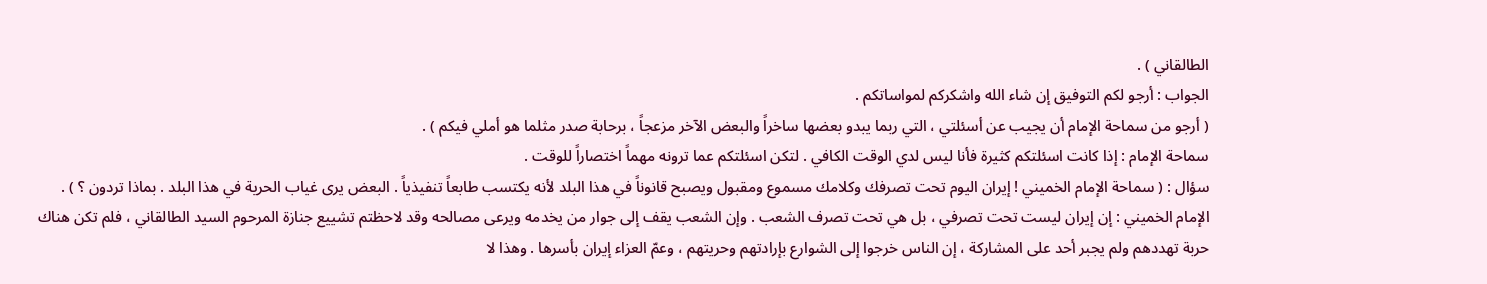الطالقاني ) .
الجواب : أرجو لكم التوفيق إن شاء الله واشكركم لمواساتكم .
( أرجو من سماحة الإمام أن يجيب عن أسئلتي ، التي ربما يبدو بعضها ساخراً والبعض الآخر مزعجاً ، برحابة صدر مثلما هو أملي فيكم ) .
سماحة الإمام : إذا كانت اسئلتكم كثيرة فأنا ليس لدي الوقت الكافي . لتكن اسئلتكم عما ترونه مهماً اختصاراً للوقت .
سؤال : ( سماحة الإمام الخميني ! إيران اليوم تحت تصرفك وكلامك مسموع ومقبول ويصبح قانوناً في هذا البلد لأنه يكتسب طابعاً تنفيذياً . البعض يرى غياب الحرية في هذا البلد . بماذا تردون ؟ ) .
الإمام الخميني : إن إيران ليست تحت تصرفي ، بل هي تحت تصرف الشعب . وإن الشعب يقف إلى جوار من يخدمه ويرعى مصالحه وقد لاحظتم تشييع جنازة المرحوم السيد الطالقاني ، فلم تكن هناك حربة تهددهم ولم يجبر أحد على المشاركة ، إن الناس خرجوا إلى الشوارع بإرادتهم وحريتهم ، وعمّ العزاء إيران بأسرها . وهذا لا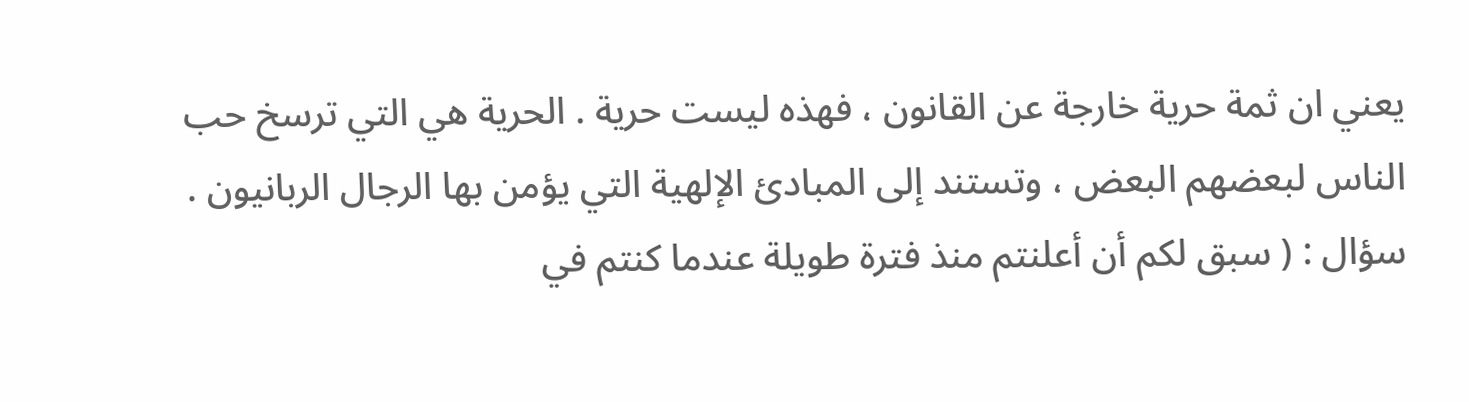يعني ان ثمة حرية خارجة عن القانون ، فهذه ليست حرية . الحرية هي التي ترسخ حب الناس لبعضهم البعض ، وتستند إلى المبادئ الإلهية التي يؤمن بها الرجال الربانيون .
سؤال : ( سبق لكم أن أعلنتم منذ فترة طويلة عندما كنتم في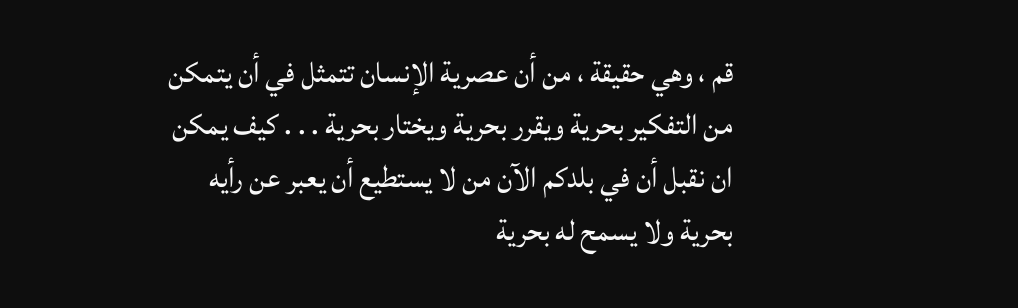قم ، وهي حقيقة ، من أن عصرية الإنسان تتمثل في أن يتمكن من التفكير بحرية ويقرر بحرية ويختار بحرية . . . كيف يمكن ان نقبل أن في بلدكم الآن من لا يستطيع أن يعبر عن رأيه بحرية ولا يسمح له بحرية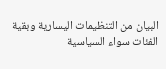البيان من التنظيمات اليسارية وبقية الفئات سواء السياسية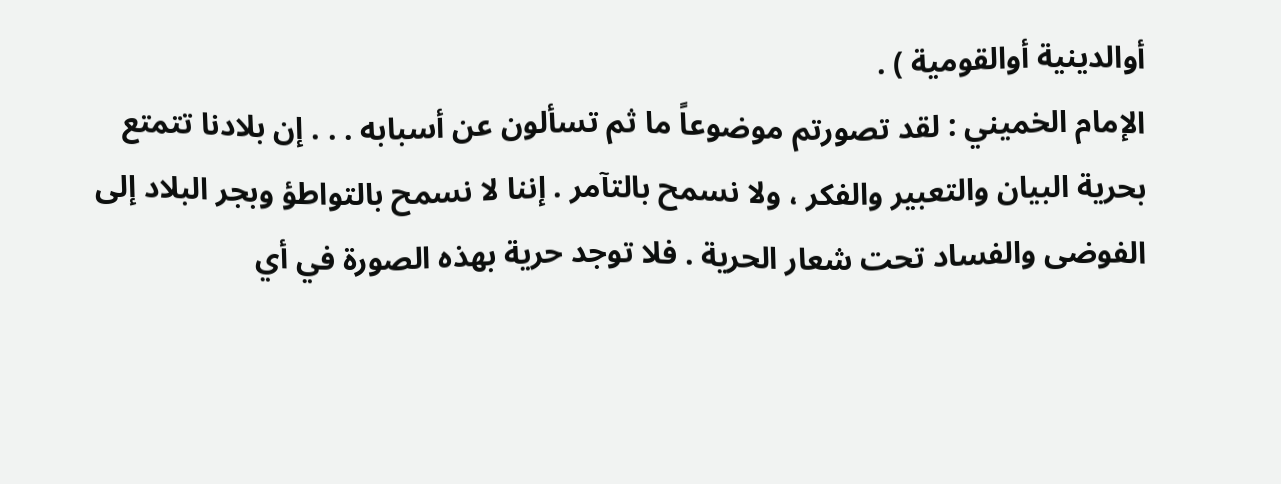أوالدينية أوالقومية ) .
الإمام الخميني : لقد تصورتم موضوعاً ما ثم تسألون عن أسبابه . . . إن بلادنا تتمتع بحرية البيان والتعبير والفكر ، ولا نسمح بالتآمر . إننا لا نسمح بالتواطؤ وبجر البلاد إلى الفوضى والفساد تحت شعار الحرية . فلا توجد حرية بهذه الصورة في أي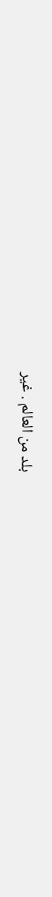بلد من العالم . غير